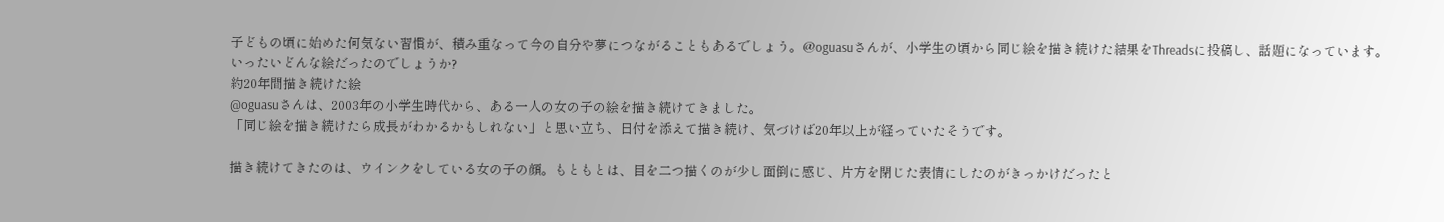子どもの頃に始めた何気ない習慣が、積み重なって今の自分や夢につながることもあるでしょう。@oguasuさんが、小学生の頃から同じ絵を描き続けた結果をThreadsに投稿し、話題になっています。いったいどんな絵だったのでしょうか?
約20年間描き続けた絵
@oguasuさんは、2003年の小学生時代から、ある一人の女の子の絵を描き続けてきました。
「同じ絵を描き続けたら成長がわかるかもしれない」と思い立ち、日付を添えて描き続け、気づけば20年以上が経っていたそうです。

描き続けてきたのは、ウインクをしている女の子の顔。もともとは、目を二つ描くのが少し面倒に感じ、片方を閉じた表情にしたのがきっかけだったと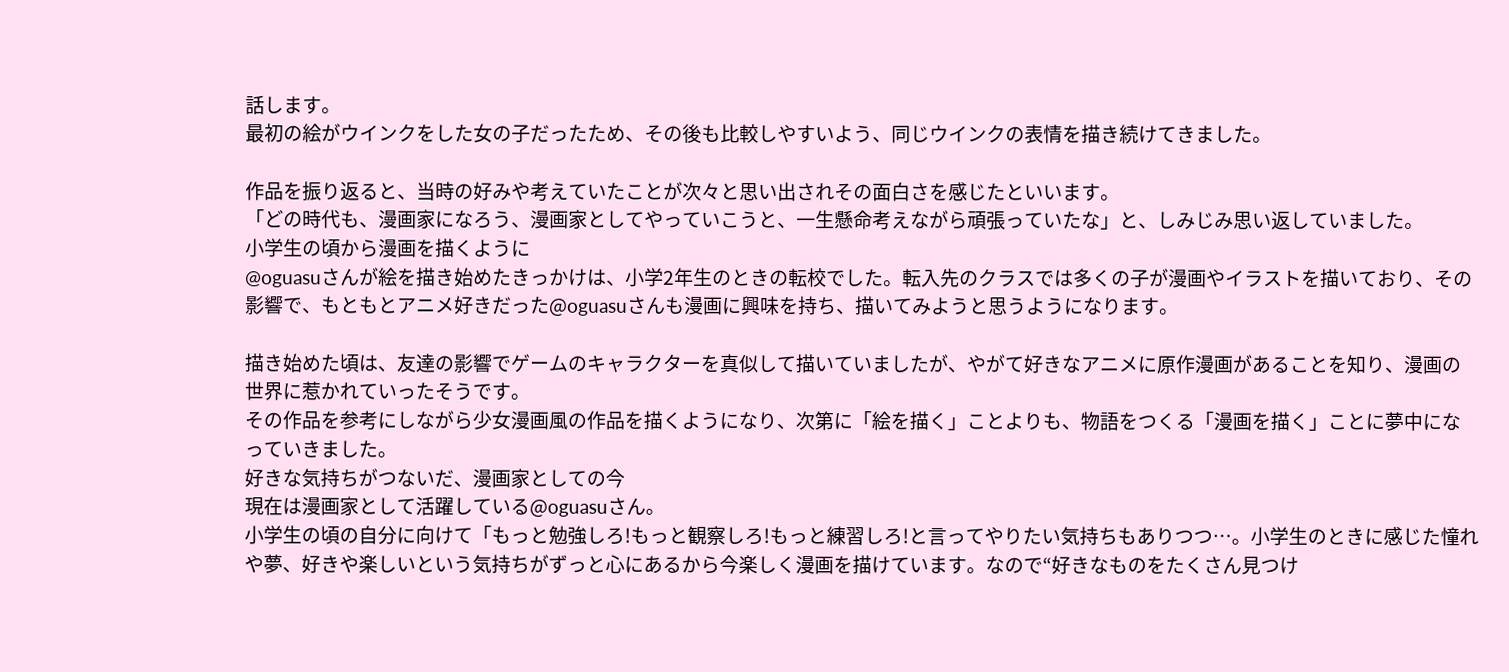話します。
最初の絵がウインクをした女の子だったため、その後も比較しやすいよう、同じウインクの表情を描き続けてきました。

作品を振り返ると、当時の好みや考えていたことが次々と思い出されその面白さを感じたといいます。
「どの時代も、漫画家になろう、漫画家としてやっていこうと、一生懸命考えながら頑張っていたな」と、しみじみ思い返していました。
小学生の頃から漫画を描くように
@oguasuさんが絵を描き始めたきっかけは、小学2年生のときの転校でした。転入先のクラスでは多くの子が漫画やイラストを描いており、その影響で、もともとアニメ好きだった@oguasuさんも漫画に興味を持ち、描いてみようと思うようになります。

描き始めた頃は、友達の影響でゲームのキャラクターを真似して描いていましたが、やがて好きなアニメに原作漫画があることを知り、漫画の世界に惹かれていったそうです。
その作品を参考にしながら少女漫画風の作品を描くようになり、次第に「絵を描く」ことよりも、物語をつくる「漫画を描く」ことに夢中になっていきました。
好きな気持ちがつないだ、漫画家としての今
現在は漫画家として活躍している@oguasuさん。
小学生の頃の自分に向けて「もっと勉強しろ!もっと観察しろ!もっと練習しろ!と言ってやりたい気持ちもありつつ…。小学生のときに感じた憧れや夢、好きや楽しいという気持ちがずっと心にあるから今楽しく漫画を描けています。なので“好きなものをたくさん見つけ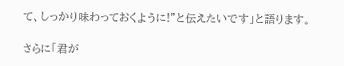て、しっかり味わっておくように!”と伝えたいです」と語ります。

さらに「君が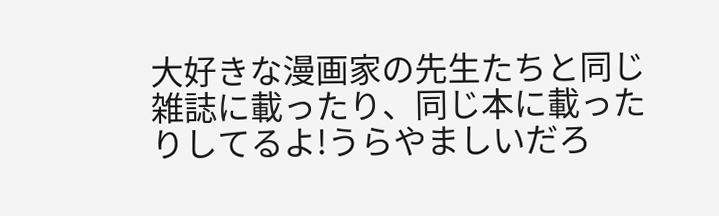大好きな漫画家の先生たちと同じ雑誌に載ったり、同じ本に載ったりしてるよ!うらやましいだろ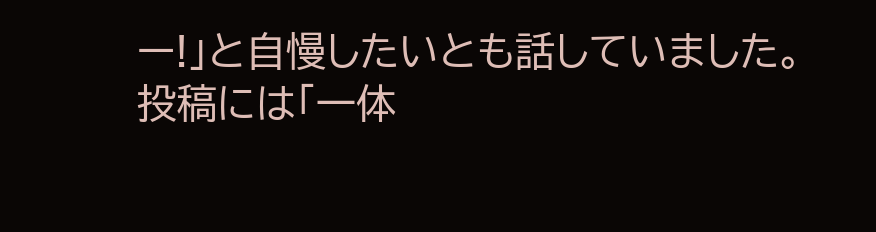ー!」と自慢したいとも話していました。
投稿には「一体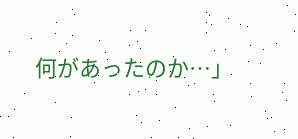何があったのか…」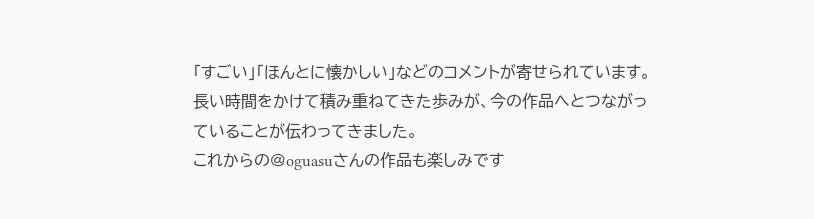「すごい」「ほんとに懐かしい」などのコメントが寄せられています。
長い時間をかけて積み重ねてきた歩みが、今の作品へとつながっていることが伝わってきました。
これからの@oguasuさんの作品も楽しみです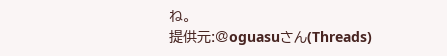ね。
提供元:@oguasuさん(Threads)